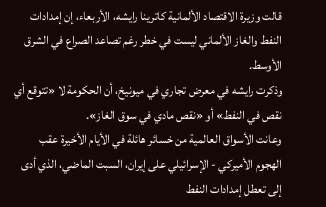قالت وزيرة الاقتصاد الألمانية كاترينا رايشه، الأربعاء، إن إمدادات النفط والغاز الألماني ليست في خطر رغم تصاعد الصراع في الشرق الأوسط.
وذكرت رايشه في معرض تجاري في ميونيخ، أن الحكومة لا «تتوقع أي نقص في النفط» أو «نقص مادي في سوق الغاز».
وعانت الأسواق العالمية من خسائر هائلة في الأيام الأخيرة عقب الهجوم الأميركي - الإسرائيلي على إيران، السبت الماضي، الذي أدى إلى تعطل إمدادات النفط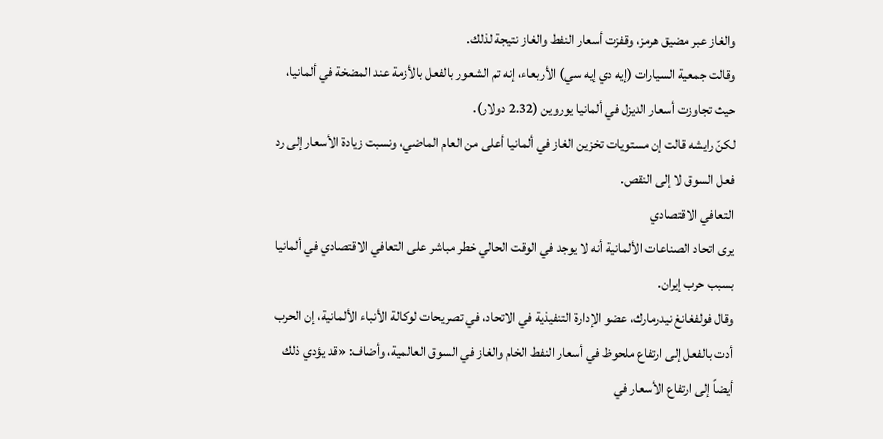والغاز عبر مضيق هرمز، وقفزت أسعار النفط والغاز نتيجة لذلك.
وقالت جمعية السيارات (إيه دي إيه سي) الأربعاء، إنه تم الشعور بالفعل بالأزمة عند المضخة في ألمانيا، حيث تجاوزت أسعار الديزل في ألمانيا يوروين (2.32 دولار).
لكنّ رايشه قالت إن مستويات تخزين الغاز في ألمانيا أعلى من العام الماضي، ونسبت زيادة الأسعار إلى رد فعل السوق لا إلى النقص.
التعافي الاقتصادي
يرى اتحاد الصناعات الألمانية أنه لا يوجد في الوقت الحالي خطر مباشر على التعافي الاقتصادي في ألمانيا بسبب حرب إيران.
وقال فولفغانغ نيدرمارك، عضو الإدارة التنفيذية في الاتحاد، في تصريحات لوكالة الأنباء الألمانية، إن الحرب أدت بالفعل إلى ارتفاع ملحوظ في أسعار النفط الخام والغاز في السوق العالمية، وأضاف: «قد يؤدي ذلك أيضاً إلى ارتفاع الأسعار في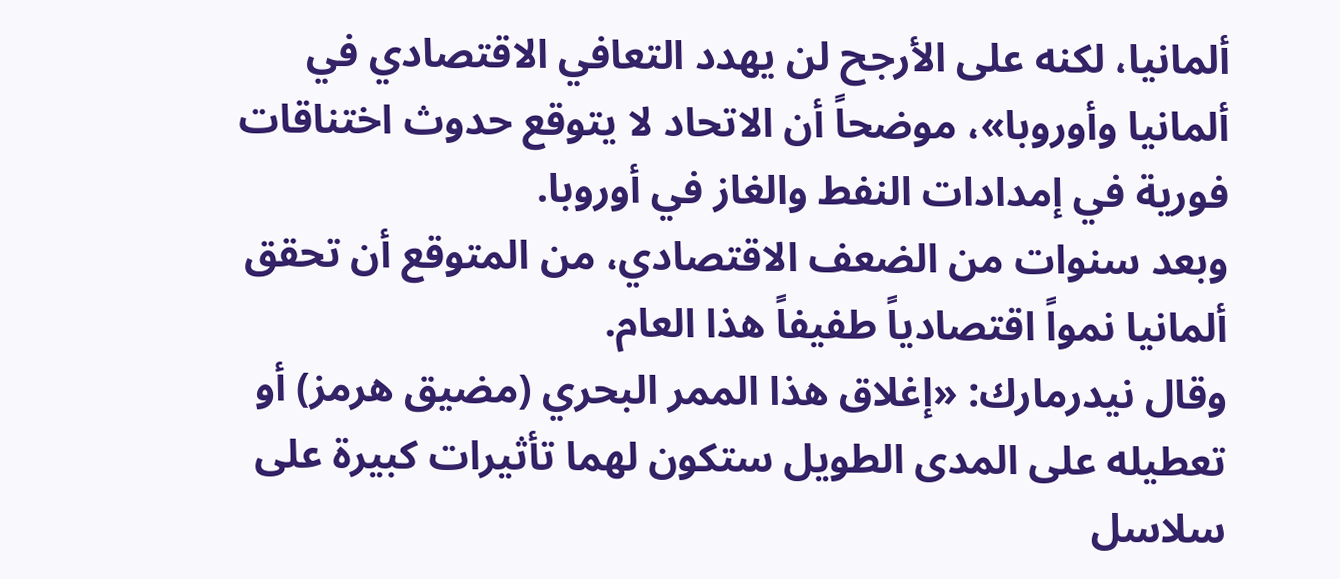ألمانيا، لكنه على الأرجح لن يهدد التعافي الاقتصادي في ألمانيا وأوروبا»، موضحاً أن الاتحاد لا يتوقع حدوث اختناقات فورية في إمدادات النفط والغاز في أوروبا.
وبعد سنوات من الضعف الاقتصادي، من المتوقع أن تحقق ألمانيا نمواً اقتصادياً طفيفاً هذا العام.
وقال نيدرمارك: «إغلاق هذا الممر البحري (مضيق هرمز) أو تعطيله على المدى الطويل ستكون لهما تأثيرات كبيرة على سلاسل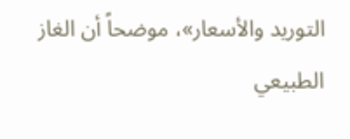التوريد والأسعار»، موضحاً أن الغاز الطبيعي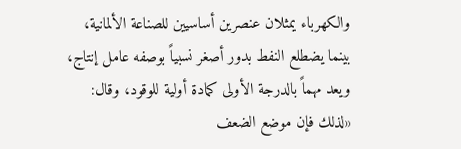والكهرباء يمثلان عنصرين أساسيين للصناعة الألمانية، بينما يضطلع النفط بدور أصغر نسبياً بوصفه عامل إنتاج، ويعد مهماً بالدرجة الأولى كمادة أولية للوقود، وقال: «لذلك فإن موضع الضعف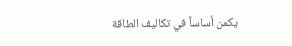يكمن أساساً في تكاليف الطاقة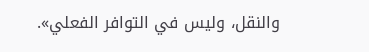والنقل، وليس في التوافر الفعلي».